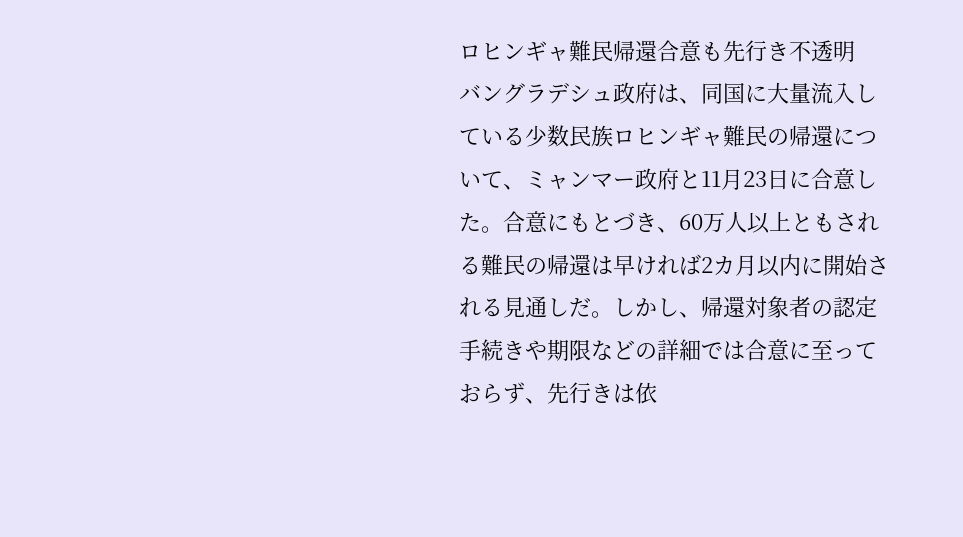ロヒンギャ難民帰還合意も先行き不透明
バングラデシュ政府は、同国に大量流入している少数民族ロヒンギャ難民の帰還について、ミャンマー政府と11月23日に合意した。合意にもとづき、60万人以上ともされる難民の帰還は早ければ2カ月以内に開始される見通しだ。しかし、帰還対象者の認定手続きや期限などの詳細では合意に至っておらず、先行きは依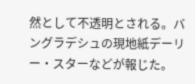然として不透明とされる。バングラデシュの現地紙デーリー・スターなどが報じた。